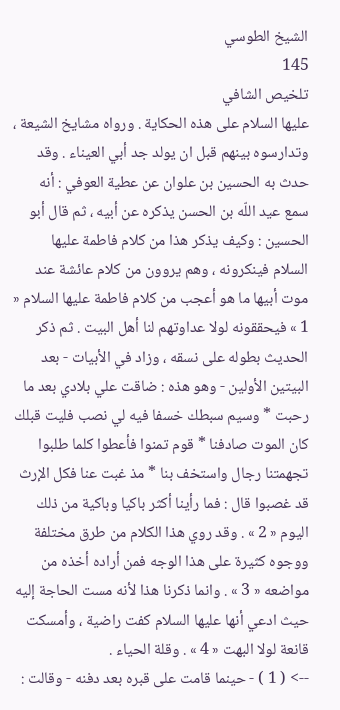الشيخ الطوسي
145
تلخيص الشافي
عليها السلام على هذه الحكاية . ورواه مشايخ الشيعة ، وتدارسوه بينهم قبل ان يولد جد أبي العيناء . وقد حدث به الحسين بن علوان عن عطية العوفي : أنه سمع عيد اللّه بن الحسن يذكره عن أبيه ، ثم قال أبو الحسين : وكيف يذكر هذا من كلام فاطمة عليها السلام فينكرونه ، وهم يروون من كلام عائشة عند موت أبيها ما هو أعجب من كلام فاطمة عليها السلام « 1 » فيحققونه لولا عداوتهم لنا أهل البيت . ثم ذكر الحديث بطوله على نسقه ، وزاد في الأبيات - بعد البيتين الأولين - وهو هذه : ضاقت علي بلادي بعد ما رحبت * وسيم سبطك خسفا فيه لي نصب فليت قبلك كان الموت صادفنا * قوم تمنوا فأعطوا كلما طلبوا تجهمتنا رجال واستخف بنا * مذ غبت عنا فكل الإرث قد غصبوا قال : فما رأينا أكثر باكيا وباكية من ذلك اليوم « 2 » . وقد روي هذا الكلام من طرق مختلفة ووجوه كثيرة على هذا الوجه فمن أراده أخذه من مواضعه « 3 » . وانما ذكرنا هذا لأنه مست الحاجة إليه حيث ادعي أنها عليها السلام كفت راضية ، وأمسكت قانعة لولا البهت « 4 » . وقلة الحياء .
--> ( 1 ) - حينما قامت على قبره بعد دفنه - وقالت :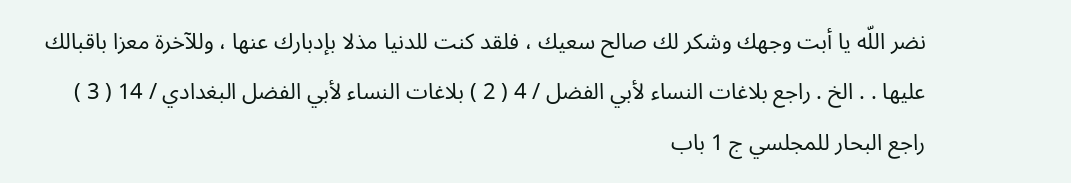نضر اللّه يا أبت وجهك وشكر لك صالح سعيك ، فلقد كنت للدنيا مذلا بإدبارك عنها ، وللآخرة معزا باقبالك عليها . . الخ . راجع بلاغات النساء لأبي الفضل / 4 ( 2 ) بلاغات النساء لأبي الفضل البغدادي / 14 ( 3 ) راجع البحار للمجلسي ج 1 باب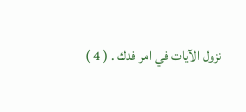نزول الآيات في امر فدك . ( 4 )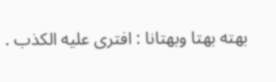بهته بهتا وبهتانا : افترى عليه الكذب .